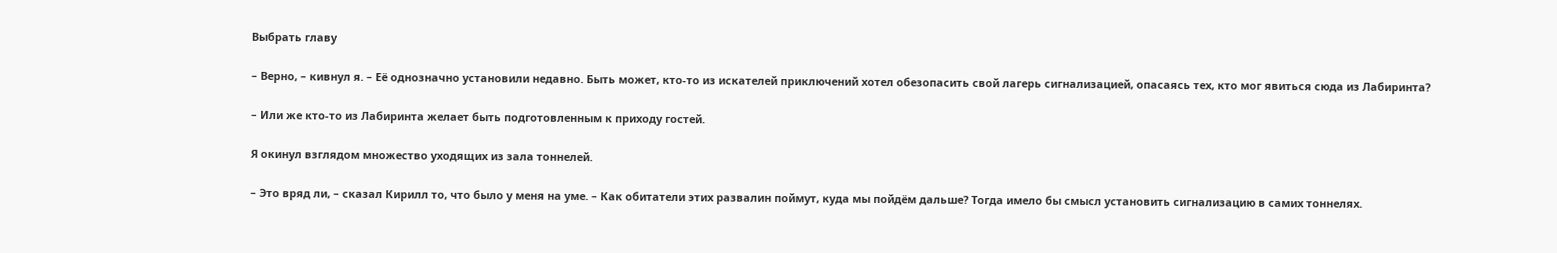Выбрать главу

– Верно, – кивнул я. – Её однозначно установили недавно. Быть может, кто-то из искателей приключений хотел обезопасить свой лагерь сигнализацией, опасаясь тех, кто мог явиться сюда из Лабиринта?

– Или же кто-то из Лабиринта желает быть подготовленным к приходу гостей.

Я окинул взглядом множество уходящих из зала тоннелей.

– Это вряд ли, – сказал Кирилл то, что было у меня на уме. – Как обитатели этих развалин поймут, куда мы пойдём дальше? Тогда имело бы смысл установить сигнализацию в самих тоннелях.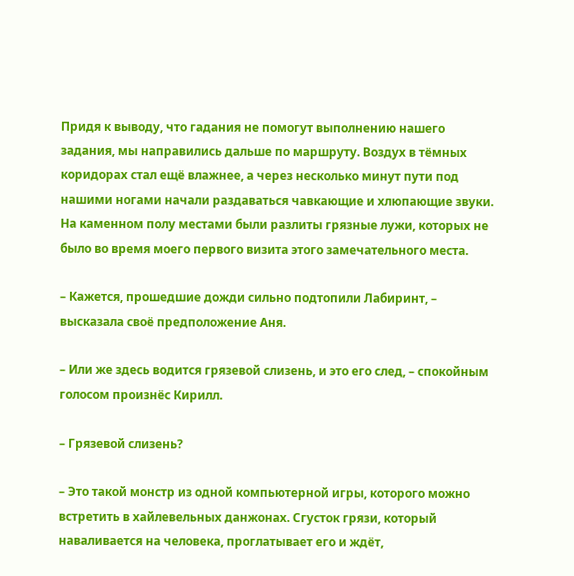Придя к выводу, что гадания не помогут выполнению нашего задания, мы направились дальше по маршруту. Воздух в тёмных коридорах стал ещё влажнее, а через несколько минут пути под нашими ногами начали раздаваться чавкающие и хлюпающие звуки. На каменном полу местами были разлиты грязные лужи, которых не было во время моего первого визита этого замечательного места.

– Кажется, прошедшие дожди сильно подтопили Лабиринт, – высказала своё предположение Аня.

– Или же здесь водится грязевой слизень, и это его след, – спокойным голосом произнёс Кирилл.

– Грязевой слизень?

– Это такой монстр из одной компьютерной игры, которого можно встретить в хайлевельных данжонах. Сгусток грязи, который наваливается на человека, проглатывает его и ждёт,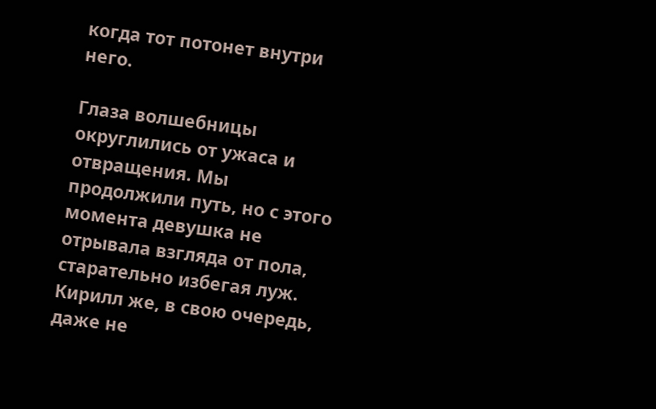когда тот потонет внутри него.

Глаза волшебницы округлились от ужаса и отвращения. Мы продолжили путь, но с этого момента девушка не отрывала взгляда от пола, старательно избегая луж. Кирилл же, в свою очередь, даже не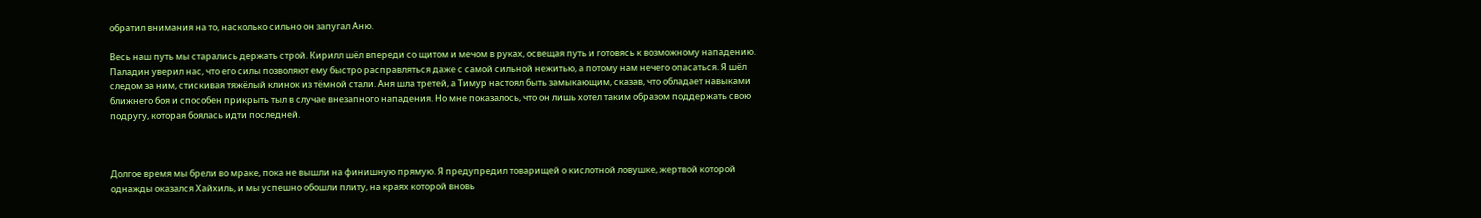обратил внимания на то, насколько сильно он запугал Аню.

Весь наш путь мы старались держать строй. Кирилл шёл впереди со щитом и мечом в руках, освещая путь и готовясь к возможному нападению. Паладин уверил нас, что его силы позволяют ему быстро расправляться даже с самой сильной нежитью, а потому нам нечего опасаться. Я шёл следом за ним, стискивая тяжёлый клинок из тёмной стали. Аня шла третей, а Тимур настоял быть замыкающим, сказав, что обладает навыками ближнего боя и способен прикрыть тыл в случае внезапного нападения. Но мне показалось, что он лишь хотел таким образом поддержать свою подругу, которая боялась идти последней.



Долгое время мы брели во мраке, пока не вышли на финишную прямую. Я предупредил товарищей о кислотной ловушке, жертвой которой однажды оказался Хайхиль, и мы успешно обошли плиту, на краях которой вновь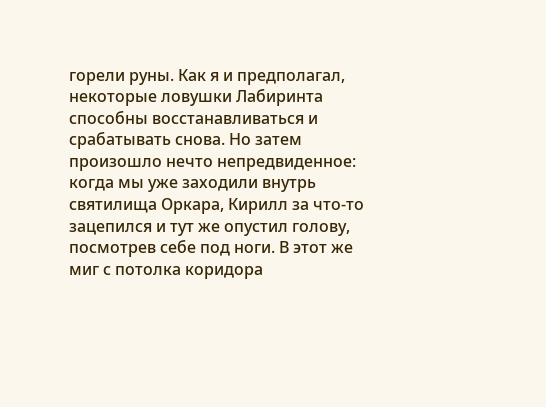горели руны. Как я и предполагал, некоторые ловушки Лабиринта способны восстанавливаться и срабатывать снова. Но затем произошло нечто непредвиденное: когда мы уже заходили внутрь святилища Оркара, Кирилл за что-то зацепился и тут же опустил голову, посмотрев себе под ноги. В этот же миг с потолка коридора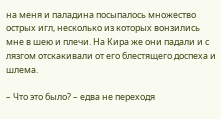на меня и паладина посыпалось множество острых игл, несколько из которых вонзились мне в шею и плечи. На Кира же они падали и с лязгом отскакивали от его блестящего доспеха и шлема.

– Что это было? – едва не переходя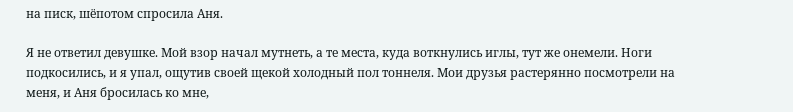на писк, шёпотом спросила Аня.

Я не ответил девушке. Мой взор начал мутнеть, а те места, куда воткнулись иглы, тут же онемели. Ноги подкосились, и я упал, ощутив своей щекой холодный пол тоннеля. Мои друзья растерянно посмотрели на меня, и Аня бросилась ко мне,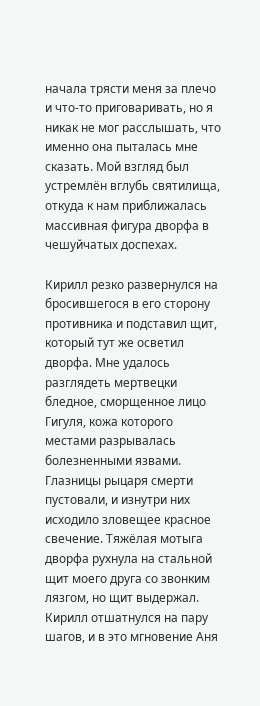начала трясти меня за плечо и что-то приговаривать, но я никак не мог расслышать, что именно она пыталась мне сказать. Мой взгляд был устремлён вглубь святилища, откуда к нам приближалась массивная фигура дворфа в чешуйчатых доспехах.

Кирилл резко развернулся на бросившегося в его сторону противника и подставил щит, который тут же осветил дворфа. Мне удалось разглядеть мертвецки бледное, сморщенное лицо Гигуля, кожа которого местами разрывалась болезненными язвами. Глазницы рыцаря смерти пустовали, и изнутри них исходило зловещее красное свечение. Тяжёлая мотыга дворфа рухнула на стальной щит моего друга со звонким лязгом, но щит выдержал. Кирилл отшатнулся на пару шагов, и в это мгновение Аня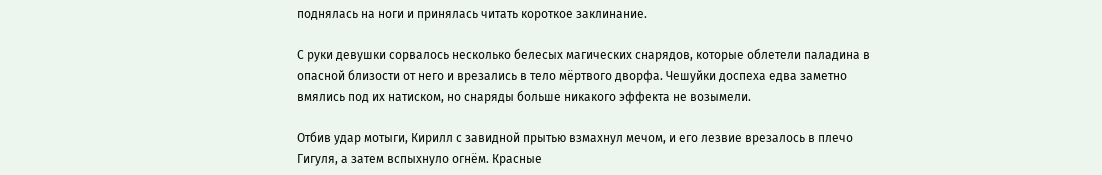поднялась на ноги и принялась читать короткое заклинание.

С руки девушки сорвалось несколько белесых магических снарядов, которые облетели паладина в опасной близости от него и врезались в тело мёртвого дворфа. Чешуйки доспеха едва заметно вмялись под их натиском, но снаряды больше никакого эффекта не возымели.

Отбив удар мотыги, Кирилл с завидной прытью взмахнул мечом, и его лезвие врезалось в плечо Гигуля, а затем вспыхнуло огнём. Красные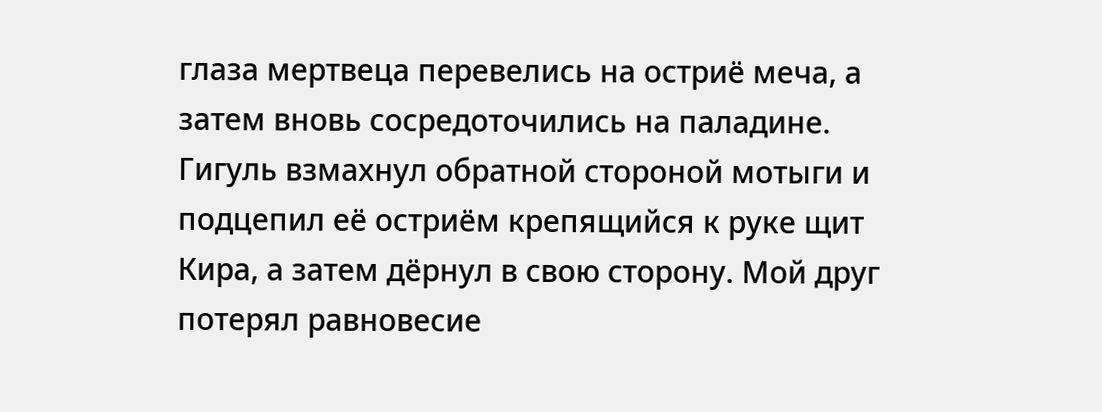глаза мертвеца перевелись на остриё меча, а затем вновь сосредоточились на паладине. Гигуль взмахнул обратной стороной мотыги и подцепил её остриём крепящийся к руке щит Кира, а затем дёрнул в свою сторону. Мой друг потерял равновесие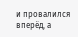и провалился вперёд, а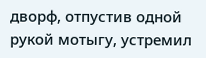дворф, отпустив одной рукой мотыгу, устремил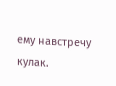ему навстречу кулак.